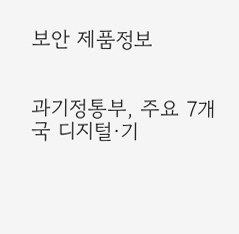보안 제품정보


과기정통부, 주요 7개국 디지털·기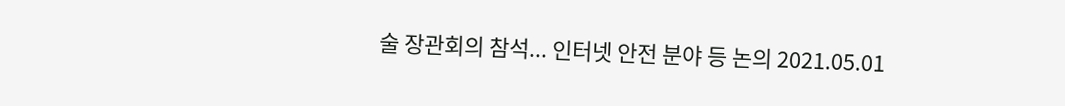술 장관회의 참석... 인터넷 안전 분야 등 논의 2021.05.01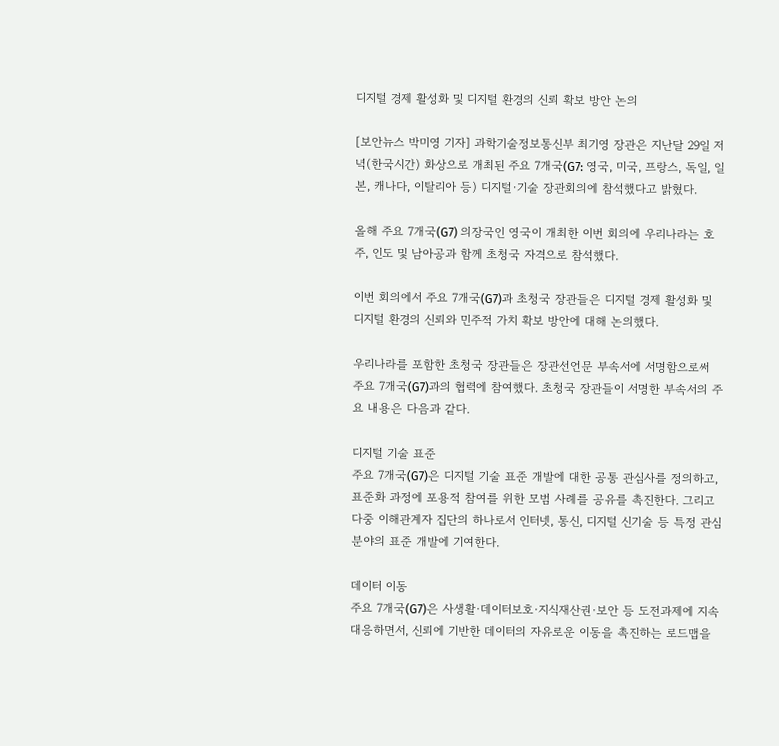디지털 경제 활성화 및 디지털 환경의 신뢰 확보 방안 논의

[보안뉴스 박미영 기자] 과학기술정보통신부 최기영 장관은 지난달 29일 저녁(한국시간) 화상으로 개최된 주요 7개국(G7: 영국, 미국, 프랑스, 독일, 일본, 캐나다, 이탈리아 등) 디지털·기술 장관회의에 참석했다고 밝혔다.

올해 주요 7개국(G7) 의장국인 영국이 개최한 이번 회의에 우리나라는 호주, 인도 및 남아공과 함께 초청국 자격으로 참석했다.

이번 회의에서 주요 7개국(G7)과 초청국 장관들은 디지털 경제 활성화 및 디지털 환경의 신뢰와 민주적 가치 확보 방안에 대해 논의했다.

우리나라를 포함한 초청국 장관들은 장관선언문 부속서에 서명함으로써 주요 7개국(G7)과의 협력에 참여했다. 초청국 장관들이 서명한 부속서의 주요 내용은 다음과 같다.

디지털 기술 표준
주요 7개국(G7)은 디지털 기술 표준 개발에 대한 공통 관심사를 정의하고, 표준화 과정에 포용적 참여를 위한 모범 사례를 공유를 촉진한다. 그리고 다중 이해관계자 집단의 하나로서 인터넷, 통신, 디지털 신기술 등 특정 관심 분야의 표준 개발에 기여한다.

데이터 이동
주요 7개국(G7)은 사생활·데이터보호·지식재산권·보안 등 도전과제에 지속 대응하면서, 신뢰에 기반한 데이터의 자유로운 이동을 촉진하는 로드맵을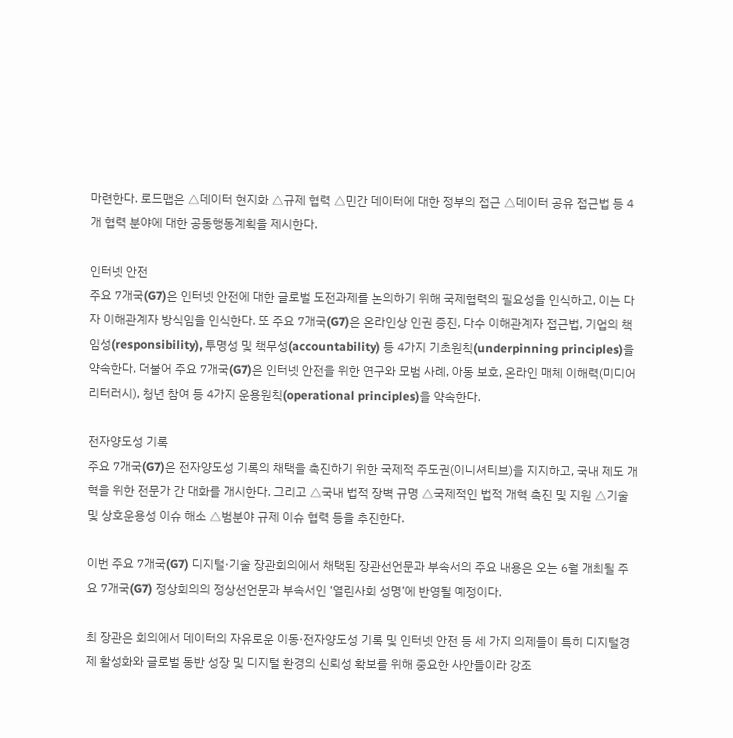마련한다. 로드맵은 △데이터 현지화 △규제 협력 △민간 데이터에 대한 정부의 접근 △데이터 공유 접근법 등 4개 협력 분야에 대한 공동행동계획을 제시한다.

인터넷 안전
주요 7개국(G7)은 인터넷 안전에 대한 글로벌 도전과제를 논의하기 위해 국제협력의 필요성을 인식하고, 이는 다자 이해관계자 방식임을 인식한다. 또 주요 7개국(G7)은 온라인상 인권 증진, 다수 이해관계자 접근법, 기업의 책임성(responsibility), 투명성 및 책무성(accountability) 등 4가지 기초원칙(underpinning principles)을 약속한다. 더불어 주요 7개국(G7)은 인터넷 안전을 위한 연구와 모범 사례, 아동 보호, 온라인 매체 이해력(미디어 리터러시), 청년 참여 등 4가지 운용원칙(operational principles)을 약속한다.

전자양도성 기록
주요 7개국(G7)은 전자양도성 기록의 채택을 촉진하기 위한 국제적 주도권(이니셔티브)을 지지하고, 국내 제도 개혁을 위한 전문가 간 대화를 개시한다. 그리고 △국내 법적 장벽 규명 △국제적인 법적 개혁 촉진 및 지원 △기술 및 상호운용성 이슈 해소 △범분야 규제 이슈 협력 등을 추진한다.

이번 주요 7개국(G7) 디지털·기술 장관회의에서 채택된 장관선언문과 부속서의 주요 내용은 오는 6월 개최될 주요 7개국(G7) 정상회의의 정상선언문과 부속서인 ‘열린사회 성명’에 반영될 예정이다.

최 장관은 회의에서 데이터의 자유로운 이동·전자양도성 기록 및 인터넷 안전 등 세 가지 의제들이 특히 디지털경제 활성화와 글로벌 동반 성장 및 디지털 환경의 신뢰성 확보를 위해 중요한 사안들이라 강조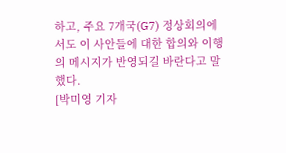하고, 주요 7개국(G7) 정상회의에서도 이 사안들에 대한 합의와 이행의 메시지가 반영되길 바란다고 말했다.
[박미영 기자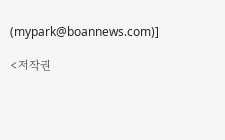(mypark@boannews.com)]

<저작권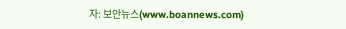자: 보안뉴스(www.boannews.com)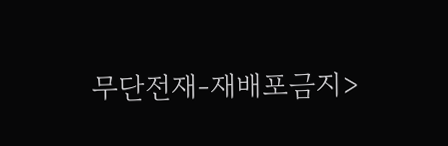무단전재-재배포금지>